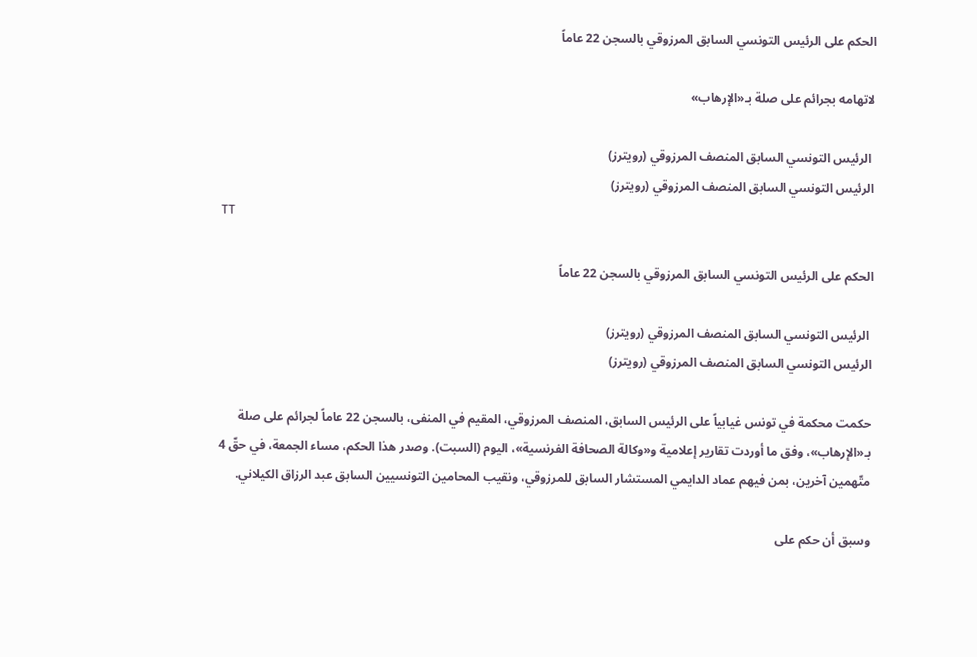الحكم على الرئيس التونسي السابق المرزوقي بالسجن 22 عاماً

لاتهامه بجرائم على صلة بـ«الإرهاب»

 الرئيس التونسي السابق المنصف المرزوقي (رويترز)
الرئيس التونسي السابق المنصف المرزوقي (رويترز)
TT

الحكم على الرئيس التونسي السابق المرزوقي بالسجن 22 عاماً

 الرئيس التونسي السابق المنصف المرزوقي (رويترز)
الرئيس التونسي السابق المنصف المرزوقي (رويترز)

حكمت محكمة في تونس غيابياً على الرئيس السابق، المنصف المرزوقي، المقيم في المنفى، بالسجن 22 عاماً لجرائم على صلة بـ«الإرهاب»، وفق ما أوردت تقارير إعلامية و«وكالة الصحافة الفرنسية»، اليوم (السبت). وصدر هذا الحكم، مساء الجمعة، في حقّ 4 متّهمين آخرين، بمن فيهم عماد الدايمي المستشار السابق للمرزوقي، ونقيب المحامين التونسيين السابق عبد الرزاق الكيلاني.

وسبق أن حكم على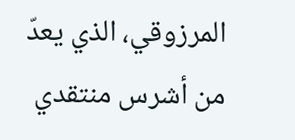المرزوقي، الذي يعدّ من أشرس منتقدي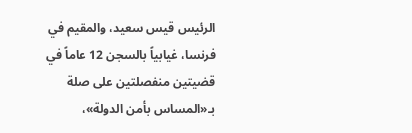الرئيس قيس سعيد، والمقيم في فرنسا، غيابياً بالسجن 12 عاماً في قضيتين منفصلتين على صلة بـ«المساس بأمن الدولة»،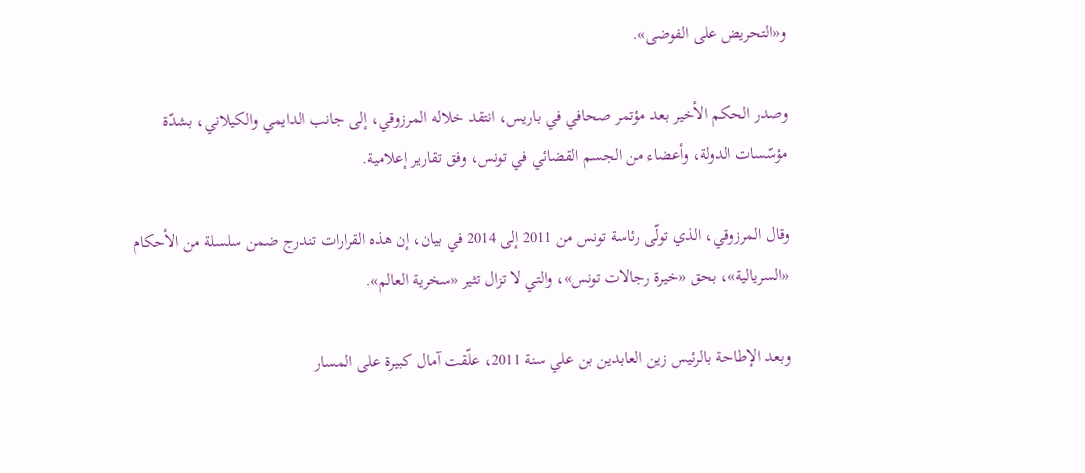و«التحريض على الفوضى».

وصدر الحكم الأخير بعد مؤتمر صحافي في باريس، انتقد خلاله المرزوقي، إلى جانب الدايمي والكيلاني، بشدّة مؤسّسات الدولة، وأعضاء من الجسم القضائي في تونس، وفق تقارير إعلامية.

وقال المرزوقي، الذي تولّى رئاسة تونس من 2011 إلى 2014 في بيان، إن هذه القرارات تندرج ضمن سلسلة من الأحكام «السريالية»، بحق «خيرة رجالات تونس»، والتي لا تزال تثير «سخرية العالم».

وبعد الإطاحة بالرئيس زين العابدين بن علي سنة 2011، علّقت آمال كبيرة على المسار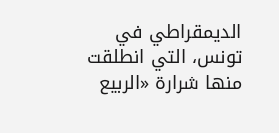الديمقراطي في تونس، التي انطلقت منها شرارة «الربيع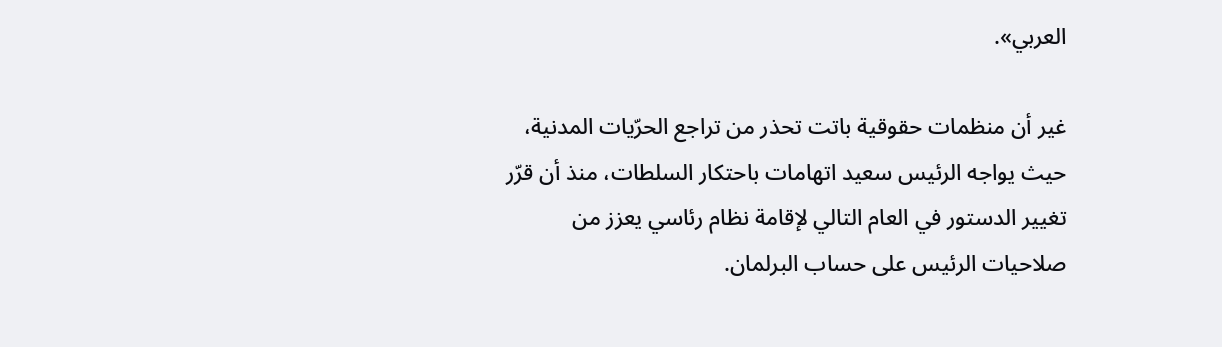العربي».

غير أن منظمات حقوقية باتت تحذر من تراجع الحرّيات المدنية، حيث يواجه الرئيس سعيد اتهامات باحتكار السلطات، منذ أن قرّر تغيير الدستور في العام التالي لإقامة نظام رئاسي يعزز من صلاحيات الرئيس على حساب البرلمان.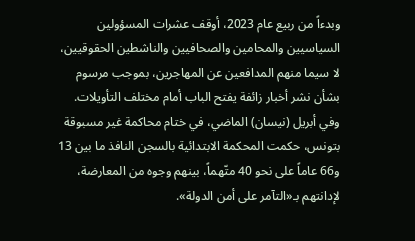وبدءاً من ربيع عام 2023، أوقف عشرات المسؤولين السياسيين والمحامين والصحافيين والناشطين الحقوقيين، لا سيما منهم المدافعين عن المهاجرين، بموجب مرسوم بشأن نشر أخبار زائفة يفتح الباب أمام مختلف التأويلات. وفي أبريل (نيسان) الماضي، في ختام محاكمة غير مسبوقة بتونس، حكمت المحكمة الابتدائية بالسجن النافذ ما بين 13 و66 عاماً على نحو 40 متّهماً، بينهم وجوه من المعارضة، لإدانتهم بـ«التآمر على أمن الدولة».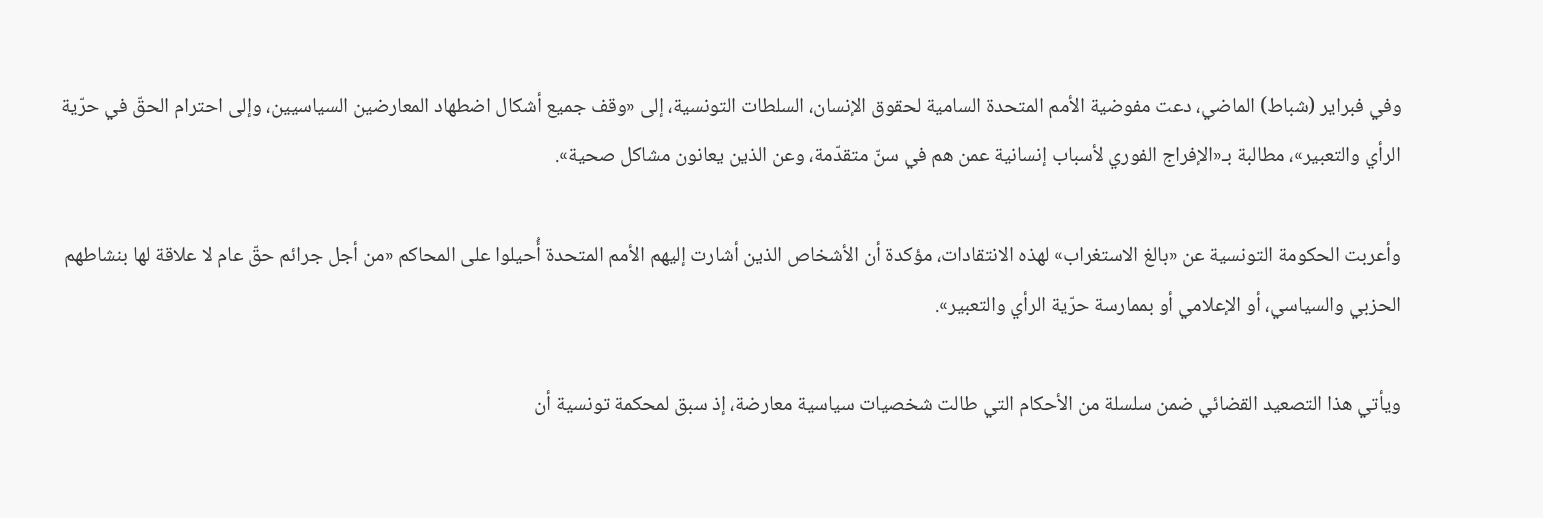وفي فبراير (شباط) الماضي، دعت مفوضية الأمم المتحدة السامية لحقوق الإنسان، السلطات التونسية، إلى «وقف جميع أشكال اضطهاد المعارضين السياسيين، وإلى احترام الحقّ في حرّية الرأي والتعبير»، مطالبة بـ«الإفراج الفوري لأسباب إنسانية عمن هم في سنّ متقدّمة، وعن الذين يعانون مشاكل صحية».

وأعربت الحكومة التونسية عن «بالغ الاستغراب» لهذه الانتقادات، مؤكدة أن الأشخاص الذين أشارت إليهم الأمم المتحدة أُحيلوا على المحاكم «من أجل جرائم حقّ عام لا علاقة لها بنشاطهم الحزبي والسياسي، أو الإعلامي أو بممارسة حرّية الرأي والتعبير».

ويأتي هذا التصعيد القضائي ضمن سلسلة من الأحكام التي طالت شخصيات سياسية معارضة، إذ سبق لمحكمة تونسية أن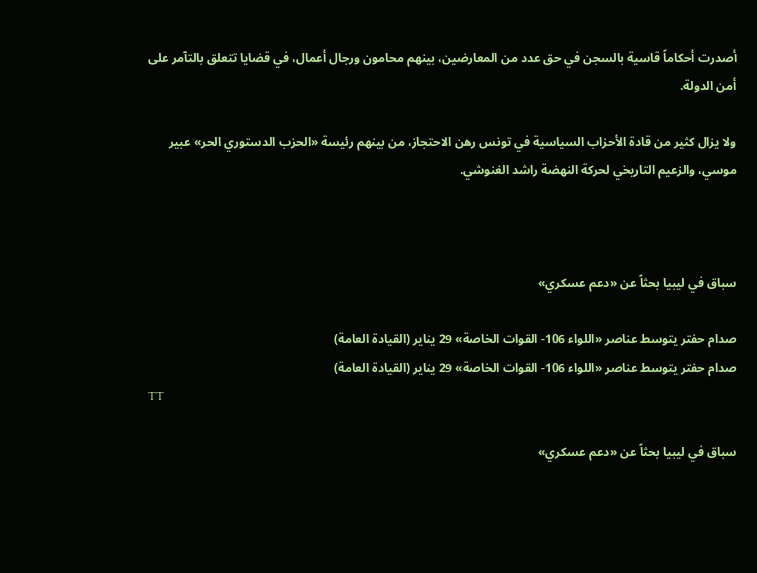أصدرت أحكاماً قاسية بالسجن في حق عدد من المعارضين، بينهم محامون ورجال أعمال، في قضايا تتعلق بالتآمر على أمن الدولة.

ولا يزال كثير من قادة الأحزاب السياسية في تونس رهن الاحتجاز، من بينهم رئيسة «الحزب الدستوري الحر» عبير موسي، والزعيم التاريخي لحركة النهضة راشد الغنوشي.



سباق في ليبيا بحثاً عن «دعم عسكري»

صدام حفتر يتوسط عناصر «اللواء 106- القوات الخاصة» 29 يناير (القيادة العامة)
صدام حفتر يتوسط عناصر «اللواء 106- القوات الخاصة» 29 يناير (القيادة العامة)
TT

سباق في ليبيا بحثاً عن «دعم عسكري»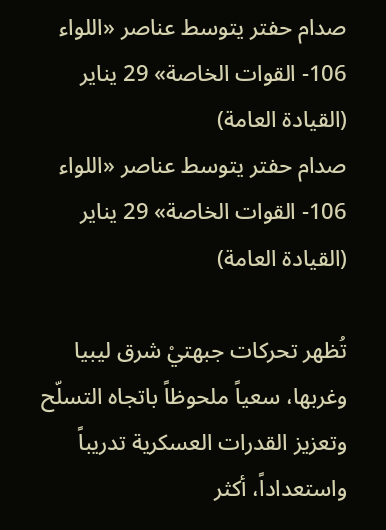صدام حفتر يتوسط عناصر «اللواء 106- القوات الخاصة» 29 يناير (القيادة العامة)
صدام حفتر يتوسط عناصر «اللواء 106- القوات الخاصة» 29 يناير (القيادة العامة)

تُظهر تحركات جبهتيْ شرق ليبيا وغربها، سعياً ملحوظاً باتجاه التسلّح وتعزيز القدرات العسكرية تدريباً واستعداداً، أكثر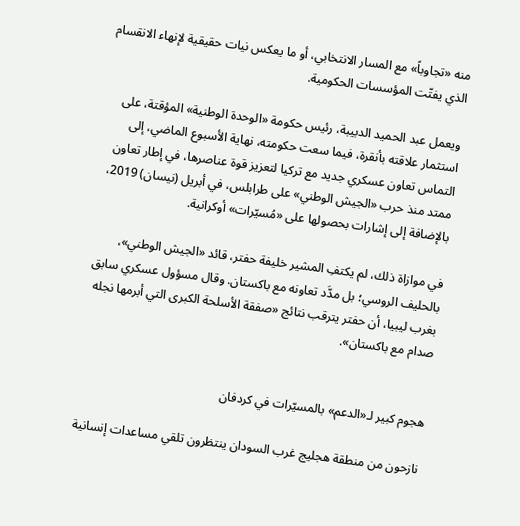منه «تجاوباً» مع المسار الانتخابي، أو ما يعكس نيات حقيقية لإنهاء الانقسام الذي يفتّت المؤسسات الحكومية.

ويعمل عبد الحميد الدبيبة، رئيس حكومة «الوحدة الوطنية» المؤقتة، على استثمار علاقته بأنقرة، فيما سعت حكومته، نهاية الأسبوع الماضي، إلى التماس تعاون عسكري جديد مع تركيا لتعزيز قوة عناصرها، في إطار تعاون ممتد منذ حرب «الجيش الوطني» على طرابلس، في أبريل (نيسان) 2019، بالإضافة إلى إشارات بحصولها على «مُسيّرات» أوكرانية.

في موازاة ذلك، لم يكتفِ المشير خليفة حفتر، قائد «الجيش الوطني»، بالحليف الروسي؛ بل مدَّد تعاونه مع باكستان. وقال مسؤول عسكري سابق بغرب ليبيا، أن حفتر يترقب نتائج «صفقة الأسلحة الكبرى التي أبرمها نجله صدام مع باكستان».


هجوم كبير لـ«الدعم» بالمسيّرات في كردفان

نازحون من منطقة هجليج غرب السودان ينتظرون تلقي مساعدات إنسانية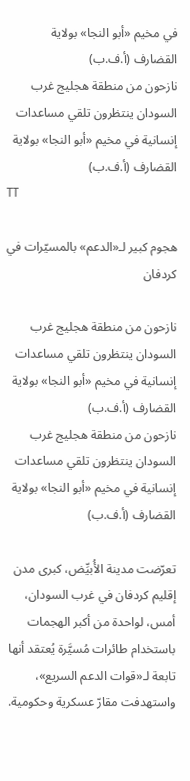في مخيم «أبو النجا» بولاية القضارف (أ.ف.ب)
نازحون من منطقة هجليج غرب السودان ينتظرون تلقي مساعدات إنسانية في مخيم «أبو النجا» بولاية القضارف (أ.ف.ب)
TT

هجوم كبير لـ«الدعم» بالمسيّرات في كردفان

نازحون من منطقة هجليج غرب السودان ينتظرون تلقي مساعدات إنسانية في مخيم «أبو النجا» بولاية القضارف (أ.ف.ب)
نازحون من منطقة هجليج غرب السودان ينتظرون تلقي مساعدات إنسانية في مخيم «أبو النجا» بولاية القضارف (أ.ف.ب)

تعرّضت مدينة الأُبيِّض، كبرى مدن إقليم كردفان في غرب السودان، أمس، لواحدة من أكبر الهجمات باستخدام طائرات مُسيَّرة يُعتقد أنها تابعة لـ«قوات الدعم السريع»، واستهدفت مقارّ عسكرية وحكومية.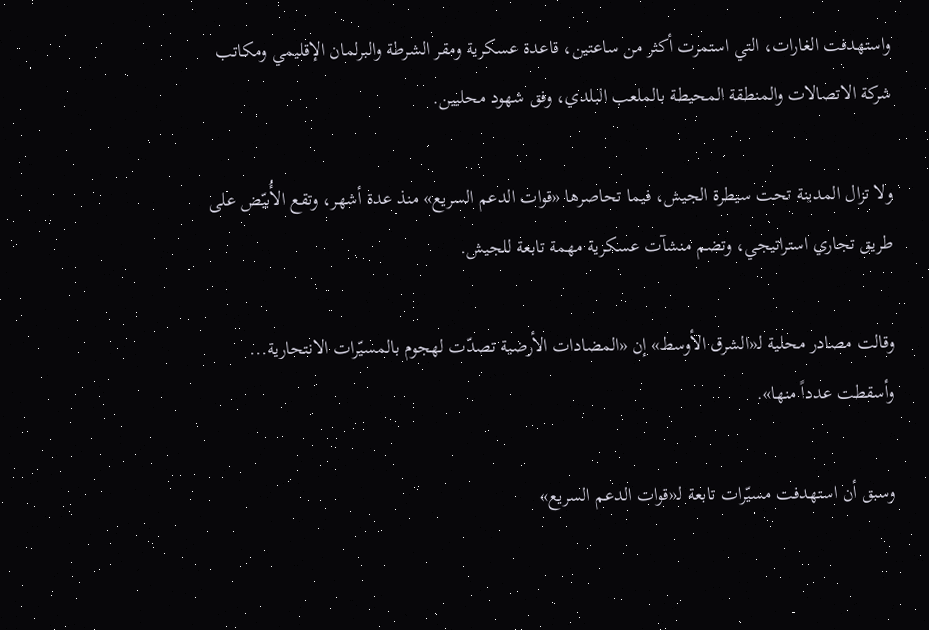واستهدفت الغارات، التي استمرت أكثر من ساعتين، قاعدة عسكرية ومقر الشرطة والبرلمان الإقليمي ومكاتب شركة الاتصالات والمنطقة المحيطة بالملعب البلدي، وفق شهود محليين.

ولا تزال المدينة تحت سيطرة الجيش، فيما تحاصرها «قوات الدعم السريع» منذ عدة أشهر، وتقع الأُبيّض على طريق تجاري استراتيجي، وتضم منشآت عسكرية مهمة تابعة للجيش.

وقالت مصادر محلية لـ«الشرق الأوسط» إن «المضادات الأرضية تصدّت لهجوم بالمسيّرات الانتحارية... وأسقطت عدداً منها».

وسبق أن استهدفت مسيّرات تابعة لـ«قوات الدعم السريع»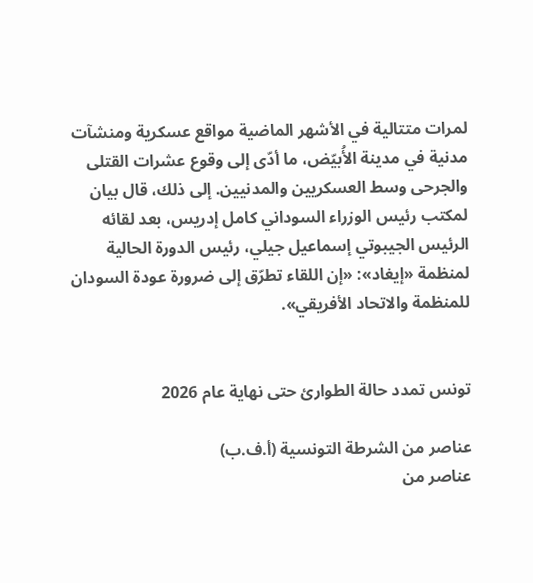لمرات متتالية في الأشهر الماضية مواقع عسكرية ومنشآت مدنية في مدينة الأُبيّض، ما أدّى إلى وقوع عشرات القتلى والجرحى وسط العسكريين والمدنيين. إلى ذلك، قال بيان لمكتب رئيس الوزراء السوداني كامل إدريس، بعد لقائه الرئيس الجيبوتي إسماعيل جيلي، رئيس الدورة الحالية لمنظمة «إيغاد»: «إن اللقاء تطرّق إلى ضرورة عودة السودان للمنظمة والاتحاد الأفريقي».


تونس تمدد حالة الطوارئ حتى نهاية عام 2026

عناصر من الشرطة التونسية (أ.ف.ب)
عناصر من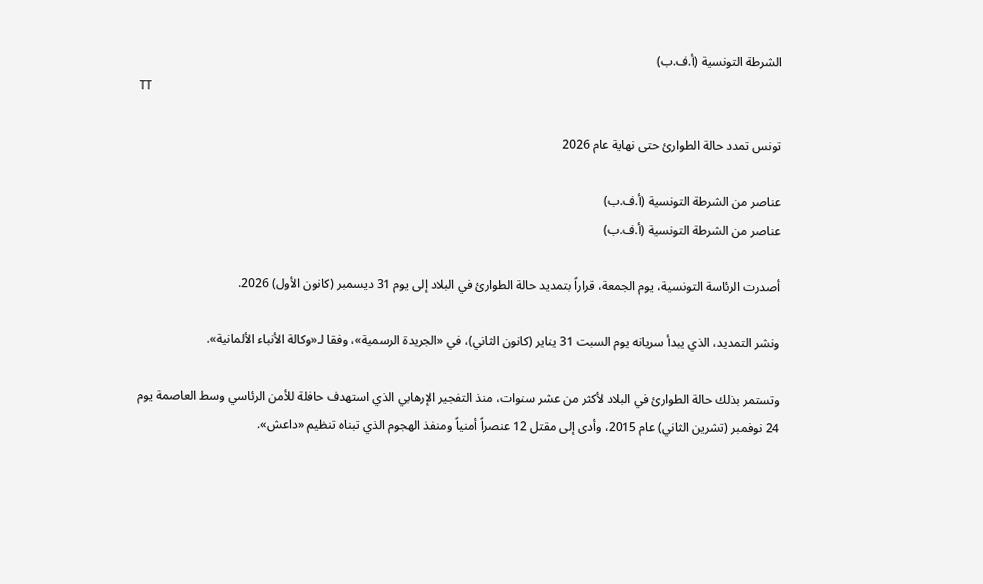الشرطة التونسية (أ.ف.ب)
TT

تونس تمدد حالة الطوارئ حتى نهاية عام 2026

عناصر من الشرطة التونسية (أ.ف.ب)
عناصر من الشرطة التونسية (أ.ف.ب)

أصدرت الرئاسة التونسية، يوم الجمعة، قراراً بتمديد حالة الطوارئ في البلاد إلى يوم 31 ديسمبر (كانون الأول) 2026.

ونشر التمديد، الذي يبدأ سريانه يوم السبت 31 يناير (كانون الثاني)، في «الجريدة الرسمية»، وفقا لـ«وكالة الأنباء الألمانية».

وتستمر بذلك حالة الطوارئ في البلاد لأكثر من عشر سنوات، منذ التفجير الإرهابي الذي استهدف حافلة للأمن الرئاسي وسط العاصمة يوم 24 نوفمبر (تشرين الثاني) عام 2015، وأدى إلى مقتل 12 عنصراً أمنياً ومنفذ الهجوم الذي تبناه تنظيم «داعش».